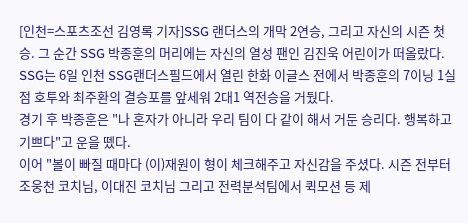[인천=스포츠조선 김영록 기자]SSG 랜더스의 개막 2연승, 그리고 자신의 시즌 첫승. 그 순간 SSG 박종훈의 머리에는 자신의 열성 팬인 김진욱 어린이가 떠올랐다.
SSG는 6일 인천 SSG랜더스필드에서 열린 한화 이글스 전에서 박종훈의 7이닝 1실점 호투와 최주환의 결승포를 앞세워 2대1 역전승을 거뒀다.
경기 후 박종훈은 "나 혼자가 아니라 우리 팀이 다 같이 해서 거둔 승리다. 행복하고 기쁘다"고 운을 뗐다.
이어 "볼이 빠질 때마다 (이)재원이 형이 체크해주고 자신감을 주셨다. 시즌 전부터 조웅천 코치님, 이대진 코치님 그리고 전력분석팀에서 퀵모션 등 제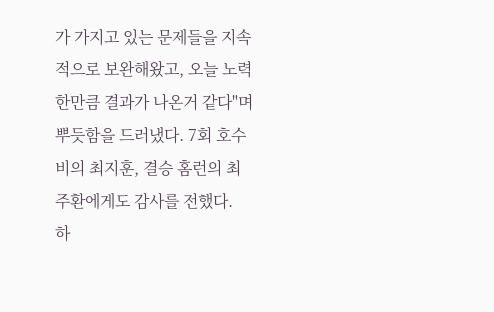가 가지고 있는 문제들을 지속적으로 보완해왔고, 오늘 노력한만큼 결과가 나온거 같다"며 뿌듯함을 드러냈다. 7회 호수비의 최지훈, 결승 홈런의 최주환에게도 감사를 전했다.
하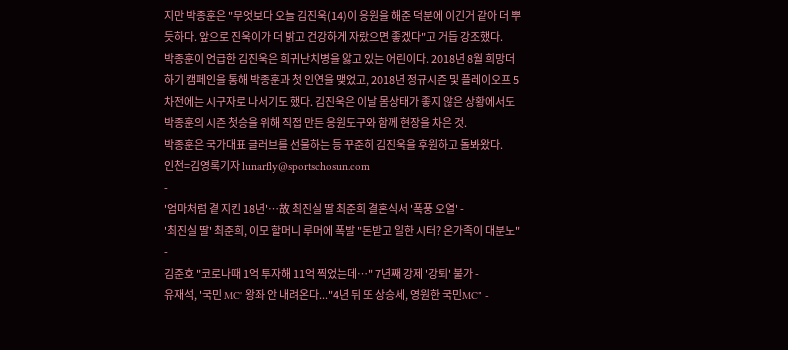지만 박종훈은 "무엇보다 오늘 김진욱(14)이 응원을 해준 덕분에 이긴거 같아 더 뿌듯하다. 앞으로 진욱이가 더 밝고 건강하게 자랐으면 좋겠다"고 거듭 강조했다.
박종훈이 언급한 김진욱은 희귀난치병을 앓고 있는 어린이다. 2018년 8월 희망더하기 캠페인을 통해 박종훈과 첫 인연을 맺었고, 2018년 정규시즌 및 플레이오프 5차전에는 시구자로 나서기도 했다. 김진욱은 이날 몸상태가 좋지 않은 상황에서도 박종훈의 시즌 첫승을 위해 직접 만든 응원도구와 함께 현장을 차은 것.
박종훈은 국가대표 글러브를 선물하는 등 꾸준히 김진욱을 후원하고 돌봐왔다.
인천=김영록기자 lunarfly@sportschosun.com
-
'엄마처럼 곁 지킨 18년'…故 최진실 딸 최준희 결혼식서 '폭풍 오열' -
'최진실 딸' 최준희, 이모 할머니 루머에 폭발 "돈받고 일한 시터? 온가족이 대분노" -
김준호 "코로나때 1억 투자해 11억 찍었는데…" 7년째 강제 '강퇴' 불가 -
유재석, '국민 MC' 왕좌 안 내려온다..."4년 뒤 또 상승세, 영원한 국민MC" -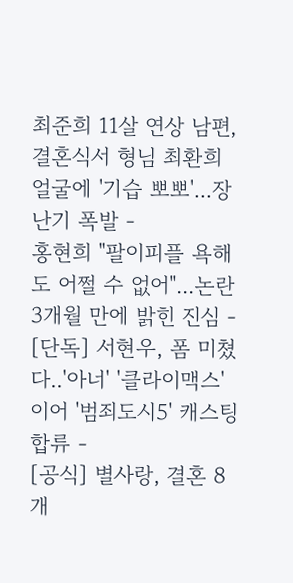최준희 11살 연상 남편, 결혼식서 형님 최환희 얼굴에 '기습 뽀뽀'...장난기 폭발 -
홍현희 "팔이피플 욕해도 어쩔 수 없어"...논란 3개월 만에 밝힌 진심 -
[단독] 서현우, 폼 미쳤다..'아너' '클라이맥스' 이어 '범죄도시5' 캐스팅 합류 -
[공식] 별사랑, 결혼 8개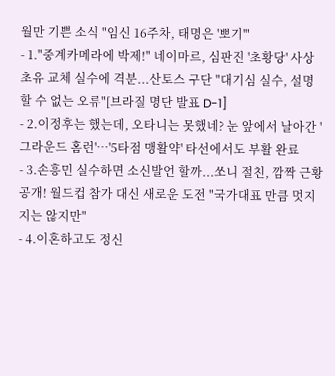월만 기쁜 소식 "임신 16주차, 태명은 '뽀기'"
- 1."중계카메라에 박제!" 네이마르, 심판진 '초황당' 사상 초유 교체 실수에 격분...산토스 구단 "대기심 실수, 설명할 수 없는 오류"[브라질 명단 발표 D-1]
- 2.이정후는 했는데, 오타니는 못했네? 눈 앞에서 날아간 '그라운드 홈런'…'5타점 맹활약' 타선에서도 부활 완료
- 3.손흥민 실수하면 소신발언 할까...쏘니 절친, 깜짝 근황 공개! 월드컵 참가 대신 새로운 도전 "국가대표 만큼 멋지지는 않지만"
- 4.이혼하고도 정신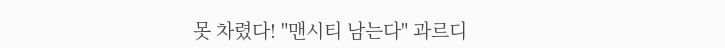못 차렸다! "맨시티 남는다" 과르디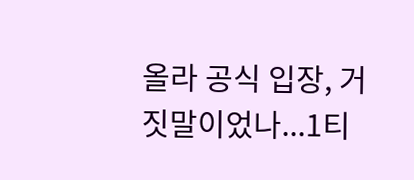올라 공식 입장, 거짓말이었나...1티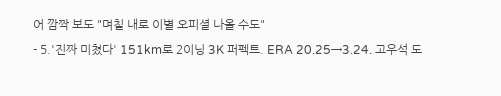어 깜짝 보도 "며칠 내로 이별 오피셜 나올 수도"
- 5.'진짜 미쳤다' 151km로 2이닝 3K 퍼펙트. ERA 20.25→3.24. 고우석 도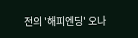전의 '해피엔딩' 오나